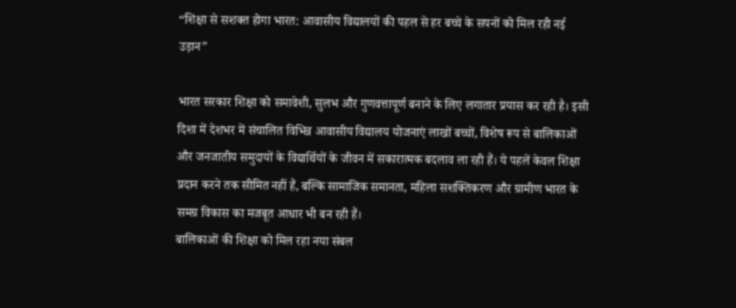“शिक्षा से सशक्त होगा भारत: आवासीय विद्यालयों की पहल से हर बच्चे के सपनों को मिल रही नई उड़ान”

भारत सरकार शिक्षा को समावेशी, सुलभ और गुणवत्तापूर्ण बनाने के लिए लगातार प्रयास कर रही है। इसी दिशा में देशभर में संचालित विभिन्न आवासीय विद्यालय योजनाएं लाखों बच्चों, विशेष रूप से बालिकाओं और जनजातीय समुदायों के विद्यार्थियों के जीवन में सकारात्मक बदलाव ला रही हैं। ये पहलें केवल शिक्षा प्रदान करने तक सीमित नहीं हैं, बल्कि सामाजिक समानता, महिला सशक्तिकरण और ग्रामीण भारत के समग्र विकास का मजबूत आधार भी बन रही हैं।
बालिकाओं की शिक्षा को मिल रहा नया संबल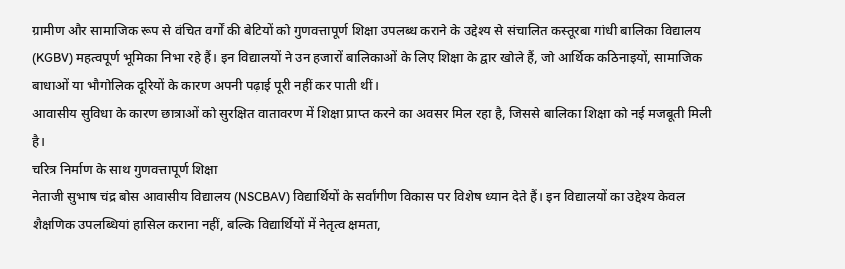ग्रामीण और सामाजिक रूप से वंचित वर्गों की बेटियों को गुणवत्तापूर्ण शिक्षा उपलब्ध कराने के उद्देश्य से संचालित कस्तूरबा गांधी बालिका विद्यालय (KGBV) महत्वपूर्ण भूमिका निभा रहे हैं। इन विद्यालयों ने उन हजारों बालिकाओं के लिए शिक्षा के द्वार खोले हैं, जो आर्थिक कठिनाइयों, सामाजिक बाधाओं या भौगोलिक दूरियों के कारण अपनी पढ़ाई पूरी नहीं कर पाती थीं।
आवासीय सुविधा के कारण छात्राओं को सुरक्षित वातावरण में शिक्षा प्राप्त करने का अवसर मिल रहा है, जिससे बालिका शिक्षा को नई मजबूती मिली है।
चरित्र निर्माण के साथ गुणवत्तापूर्ण शिक्षा
नेताजी सुभाष चंद्र बोस आवासीय विद्यालय (NSCBAV) विद्यार्थियों के सर्वांगीण विकास पर विशेष ध्यान देते हैं। इन विद्यालयों का उद्देश्य केवल शैक्षणिक उपलब्धियां हासिल कराना नहीं, बल्कि विद्यार्थियों में नेतृत्व क्षमता,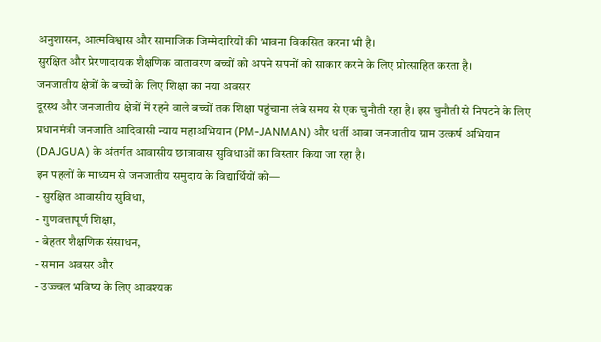अनुशासन, आत्मविश्वास और सामाजिक जिम्मेदारियों की भावना विकसित करना भी है।
सुरक्षित और प्रेरणादायक शैक्षणिक वातावरण बच्चों को अपने सपनों को साकार करने के लिए प्रोत्साहित करता है।
जनजातीय क्षेत्रों के बच्चों के लिए शिक्षा का नया अवसर
दूरस्थ और जनजातीय क्षेत्रों में रहने वाले बच्चों तक शिक्षा पहुंचाना लंबे समय से एक चुनौती रहा है। इस चुनौती से निपटने के लिए प्रधानमंत्री जनजाति आदिवासी न्याय महाअभियान (PM-JANMAN) और धर्ती आबा जनजातीय ग्राम उत्कर्ष अभियान (DAJGUA) के अंतर्गत आवासीय छात्रावास सुविधाओं का विस्तार किया जा रहा है।
इन पहलों के माध्यम से जनजातीय समुदाय के विद्यार्थियों को—
- सुरक्षित आवासीय सुविधा,
- गुणवत्तापूर्ण शिक्षा,
- बेहतर शैक्षणिक संसाधन,
- समान अवसर और
- उज्ज्वल भविष्य के लिए आवश्यक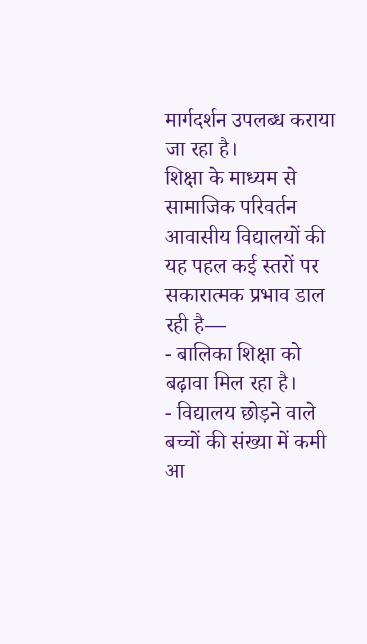मार्गदर्शन उपलब्ध कराया जा रहा है।
शिक्षा के माध्यम से सामाजिक परिवर्तन
आवासीय विद्यालयों की यह पहल कई स्तरों पर सकारात्मक प्रभाव डाल रही है—
- बालिका शिक्षा को बढ़ावा मिल रहा है।
- विद्यालय छोड़ने वाले बच्चों की संख्या में कमी आ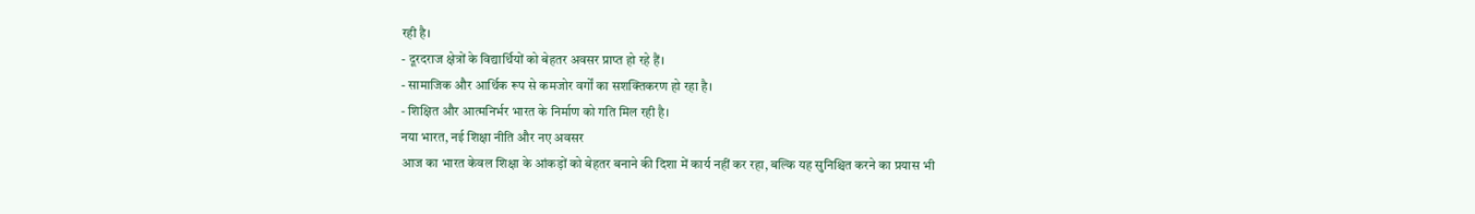रही है।
- दूरदराज क्षेत्रों के विद्यार्थियों को बेहतर अवसर प्राप्त हो रहे हैं।
- सामाजिक और आर्थिक रूप से कमजोर वर्गों का सशक्तिकरण हो रहा है।
- शिक्षित और आत्मनिर्भर भारत के निर्माण को गति मिल रही है।
नया भारत, नई शिक्षा नीति और नए अवसर
आज का भारत केवल शिक्षा के आंकड़ों को बेहतर बनाने की दिशा में कार्य नहीं कर रहा, बल्कि यह सुनिश्चित करने का प्रयास भी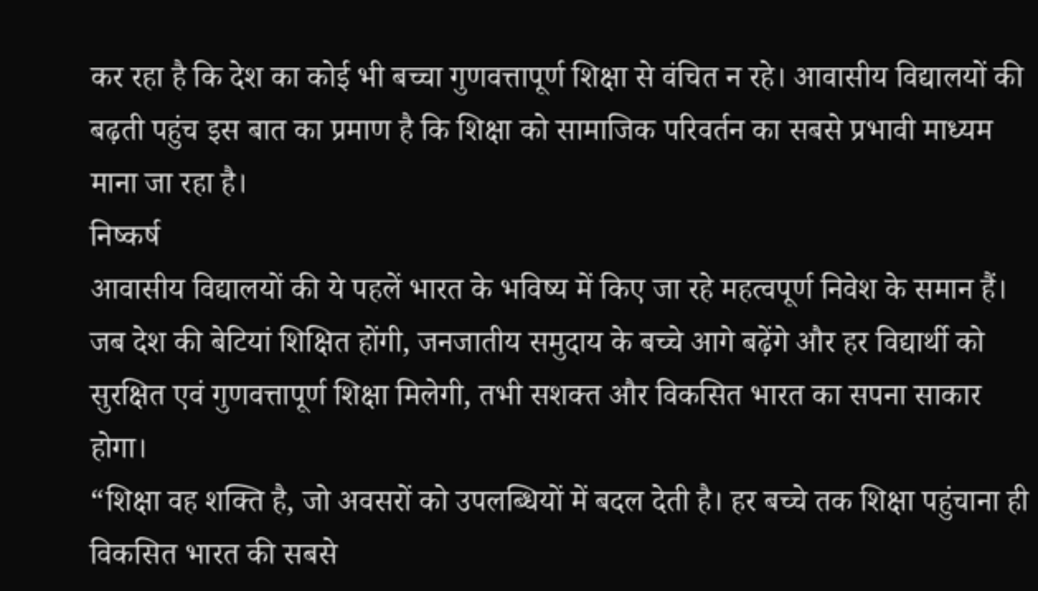कर रहा है कि देश का कोई भी बच्चा गुणवत्तापूर्ण शिक्षा से वंचित न रहे। आवासीय विद्यालयों की बढ़ती पहुंच इस बात का प्रमाण है कि शिक्षा को सामाजिक परिवर्तन का सबसे प्रभावी माध्यम माना जा रहा है।
निष्कर्ष
आवासीय विद्यालयों की ये पहलें भारत के भविष्य में किए जा रहे महत्वपूर्ण निवेश के समान हैं। जब देश की बेटियां शिक्षित होंगी, जनजातीय समुदाय के बच्चे आगे बढ़ेंगे और हर विद्यार्थी को सुरक्षित एवं गुणवत्तापूर्ण शिक्षा मिलेगी, तभी सशक्त और विकसित भारत का सपना साकार होगा।
“शिक्षा वह शक्ति है, जो अवसरों को उपलब्धियों में बदल देती है। हर बच्चे तक शिक्षा पहुंचाना ही विकसित भारत की सबसे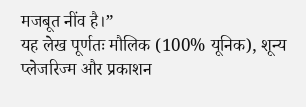मजबूत नींव है।”
यह लेख पूर्णतः मौलिक (100% यूनिक), शून्य प्लेजरिज्म और प्रकाशन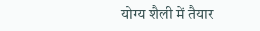योग्य शैली में तैयार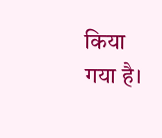किया गया है।